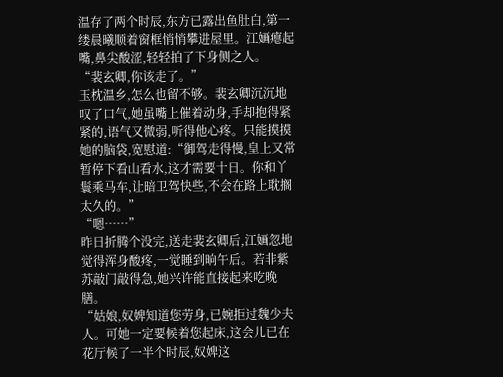温存了两个时辰,东方已露出鱼肚白,第一缕晨曦顺着窗框悄悄攀进屋里。江婳瘪起嘴,鼻尖酸涩,轻轻拍了下身侧之人。
“裴玄卿,你该走了。”
玉枕温乡,怎么也留不够。裴玄卿沉沉地叹了口气,她虽嘴上催着动身,手却抱得紧紧的,语气又微弱,听得他心疼。只能摸摸她的脑袋,宽慰道:“御驾走得慢,皇上又常暂停下看山看水,这才需要十日。你和丫鬟乘马车,让暗卫驾快些,不会在路上耽搁太久的。”
“嗯……”
昨日折腾个没完,送走裴玄卿后,江婳忽地觉得浑身酸疼,一觉睡到晌午后。若非紫苏敲门敲得急,她兴许能直接起来吃晚膳。
“姑娘,奴婢知道您劳身,已婉拒过魏少夫人。可她一定要候着您起床,这会儿已在花厅候了一半个时辰,奴婢这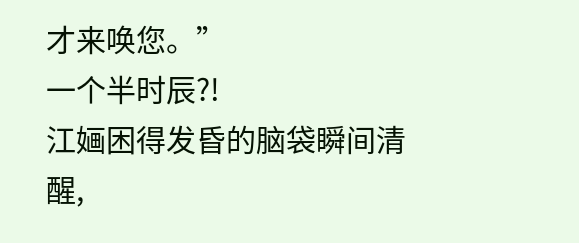才来唤您。”
一个半时辰?!
江婳困得发昏的脑袋瞬间清醒,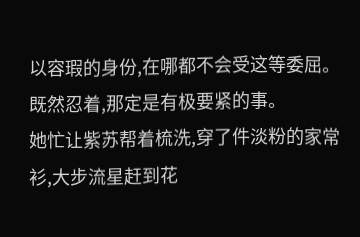以容瑕的身份,在哪都不会受这等委屈。既然忍着,那定是有极要紧的事。
她忙让紫苏帮着梳洗,穿了件淡粉的家常衫,大步流星赶到花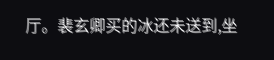厅。裴玄卿买的冰还未送到,坐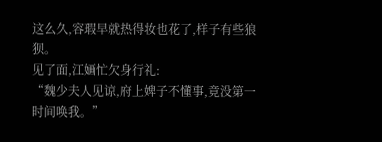这么久,容瑕早就热得妆也花了,样子有些狼狈。
见了面,江婳忙欠身行礼:
“魏少夫人见谅,府上婢子不懂事,竟没第一时间唤我。”